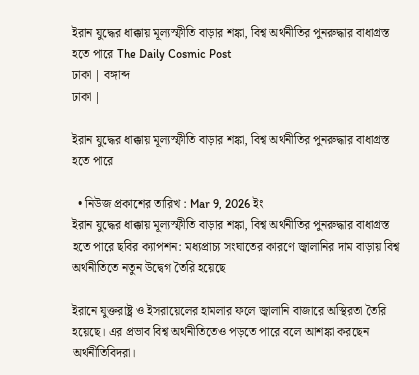ইরান যুদ্ধের ধাক্কায় মূল্যস্ফীতি বাড়ার শঙ্কা, বিশ্ব অর্থনীতির পুনরুদ্ধার বাধাগ্রস্ত হতে পারে The Daily Cosmic Post
ঢাকা | বঙ্গাব্দ
ঢাকা |

ইরান যুদ্ধের ধাক্কায় মূল্যস্ফীতি বাড়ার শঙ্কা, বিশ্ব অর্থনীতির পুনরুদ্ধার বাধাগ্রস্ত হতে পারে

  • নিউজ প্রকাশের তারিখ : Mar 9, 2026 ইং
ইরান যুদ্ধের ধাক্কায় মূল্যস্ফীতি বাড়ার শঙ্কা, বিশ্ব অর্থনীতির পুনরুদ্ধার বাধাগ্রস্ত হতে পারে ছবির ক্যাপশন: মধ্যপ্রাচ্য সংঘাতের কারণে জ্বালানির দাম বাড়ায় বিশ্ব অর্থনীতিতে নতুন উদ্বেগ তৈরি হয়েছে

ইরানে যুক্তরাষ্ট্র ও ইসরায়েলের হামলার ফলে জ্বালানি বাজারে অস্থিরতা তৈরি হয়েছে। এর প্রভাব বিশ্ব অর্থনীতিতেও পড়তে পারে বলে আশঙ্কা করছেন অর্থনীতিবিদরা।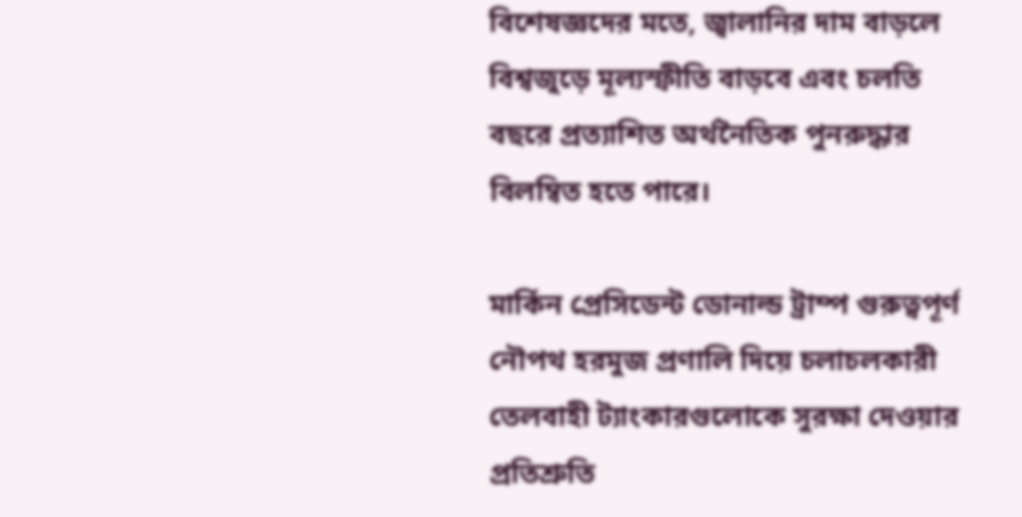বিশেষজ্ঞদের মতে, জ্বালানির দাম বাড়লে বিশ্বজুড়ে মূল্যস্ফীতি বাড়বে এবং চলতি বছরে প্রত্যাশিত অর্থনৈতিক পুনরুদ্ধার বিলম্বিত হতে পারে।

মার্কিন প্রেসিডেন্ট ডোনাল্ড ট্রাম্প গুরুত্বপূর্ণ নৌপথ হরমুজ প্রণালি দিয়ে চলাচলকারী তেলবাহী ট্যাংকারগুলোকে সুরক্ষা দেওয়ার প্রতিশ্রুতি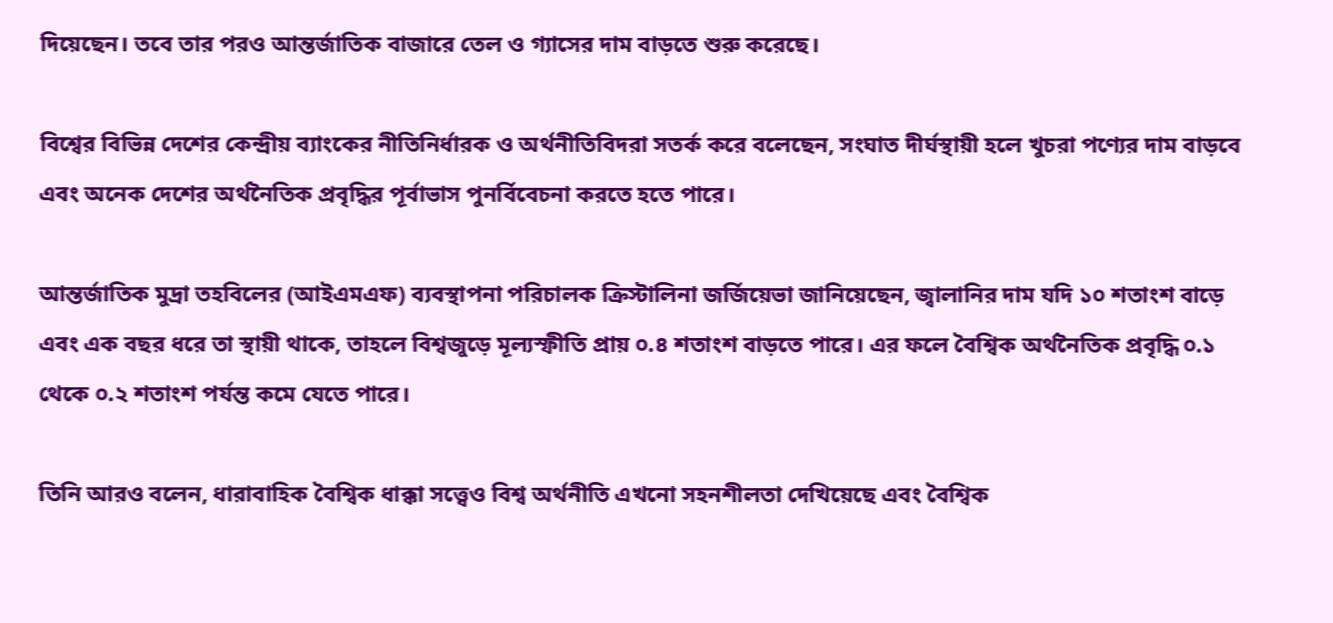দিয়েছেন। তবে তার পরও আন্তর্জাতিক বাজারে তেল ও গ্যাসের দাম বাড়তে শুরু করেছে।

বিশ্বের বিভিন্ন দেশের কেন্দ্রীয় ব্যাংকের নীতিনির্ধারক ও অর্থনীতিবিদরা সতর্ক করে বলেছেন, সংঘাত দীর্ঘস্থায়ী হলে খুচরা পণ্যের দাম বাড়বে এবং অনেক দেশের অর্থনৈতিক প্রবৃদ্ধির পূর্বাভাস পুনর্বিবেচনা করতে হতে পারে।

আন্তর্জাতিক মুদ্রা তহবিলের (আইএমএফ) ব্যবস্থাপনা পরিচালক ক্রিস্টালিনা জর্জিয়েভা জানিয়েছেন, জ্বালানির দাম যদি ১০ শতাংশ বাড়ে এবং এক বছর ধরে তা স্থায়ী থাকে, তাহলে বিশ্বজুড়ে মূল্যস্ফীতি প্রায় ০.৪ শতাংশ বাড়তে পারে। এর ফলে বৈশ্বিক অর্থনৈতিক প্রবৃদ্ধি ০.১ থেকে ০.২ শতাংশ পর্যন্ত কমে যেতে পারে।

তিনি আরও বলেন, ধারাবাহিক বৈশ্বিক ধাক্কা সত্ত্বেও বিশ্ব অর্থনীতি এখনো সহনশীলতা দেখিয়েছে এবং বৈশ্বিক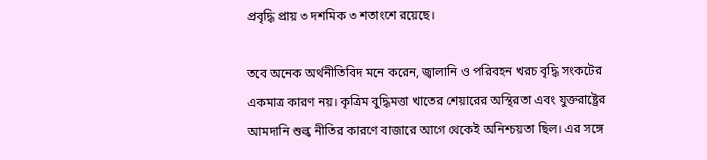প্রবৃদ্ধি প্রায় ৩ দশমিক ৩ শতাংশে রয়েছে।

তবে অনেক অর্থনীতিবিদ মনে করেন, জ্বালানি ও পরিবহন খরচ বৃদ্ধি সংকটের একমাত্র কারণ নয়। কৃত্রিম বুদ্ধিমত্তা খাতের শেয়ারের অস্থিরতা এবং যুক্তরাষ্ট্রের আমদানি শুল্ক নীতির কারণে বাজারে আগে থেকেই অনিশ্চয়তা ছিল। এর সঙ্গে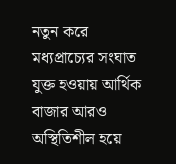নতুন করে মধ্যপ্রাচ্যের সংঘাত যুক্ত হওয়ায় আর্থিক বাজার আরও অস্থিতিশীল হয়ে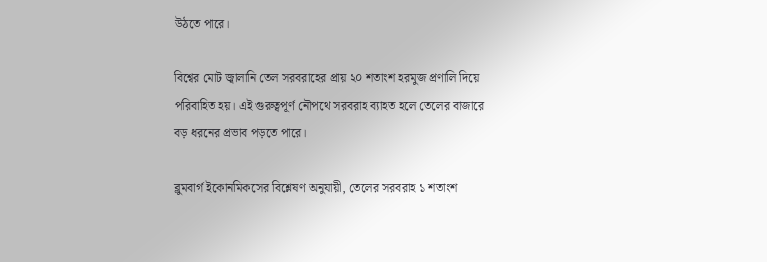উঠতে পারে।

বিশ্বের মোট জ্বালানি তেল সরবরাহের প্রায় ২০ শতাংশ হরমুজ প্রণালি দিয়ে পরিবাহিত হয়। এই গুরুত্বপূর্ণ নৌপথে সরবরাহ ব্যাহত হলে তেলের বাজারে বড় ধরনের প্রভাব পড়তে পারে।

ব্লুমবার্গ ইকোনমিকসের বিশ্লেষণ অনুযায়ী, তেলের সরবরাহ ১ শতাংশ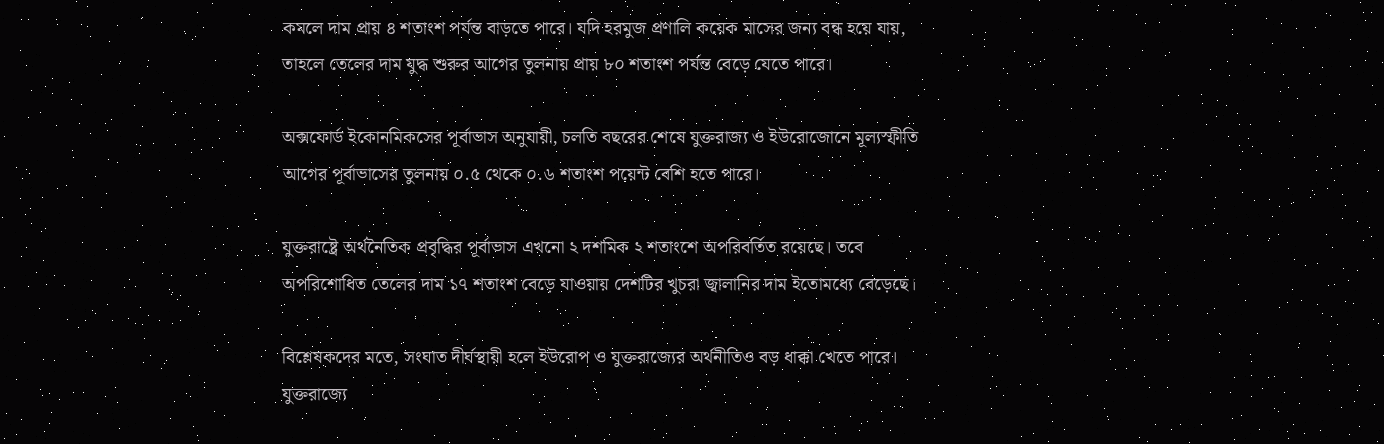কমলে দাম প্রায় ৪ শতাংশ পর্যন্ত বাড়তে পারে। যদি হরমুজ প্রণালি কয়েক মাসের জন্য বন্ধ হয়ে যায়, তাহলে তেলের দাম যুদ্ধ শুরুর আগের তুলনায় প্রায় ৮০ শতাংশ পর্যন্ত বেড়ে যেতে পারে।

অক্সফোর্ড ইকোনমিকসের পূর্বাভাস অনুযায়ী, চলতি বছরের শেষে যুক্তরাজ্য ও ইউরোজোনে মূল্যস্ফীতি আগের পূর্বাভাসের তুলনায় ০.৫ থেকে ০.৬ শতাংশ পয়েন্ট বেশি হতে পারে।

যুক্তরাষ্ট্রে অর্থনৈতিক প্রবৃদ্ধির পূর্বাভাস এখনো ২ দশমিক ২ শতাংশে অপরিবর্তিত রয়েছে। তবে অপরিশোধিত তেলের দাম ১৭ শতাংশ বেড়ে যাওয়ায় দেশটির খুচরা জ্বালানির দাম ইতোমধ্যে বেড়েছে।

বিশ্লেষকদের মতে, সংঘাত দীর্ঘস্থায়ী হলে ইউরোপ ও যুক্তরাজ্যের অর্থনীতিও বড় ধাক্কা খেতে পারে। যুক্তরাজ্যে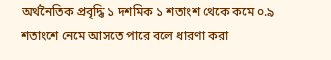অর্থনৈতিক প্রবৃদ্ধি ১ দশমিক ১ শতাংশ থেকে কমে ০.৯ শতাংশে নেমে আসতে পারে বলে ধারণা করা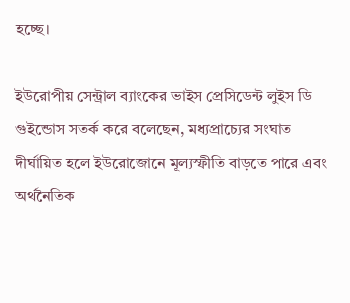হচ্ছে।

ইউরোপীয় সেন্ট্রাল ব্যাংকের ভাইস প্রেসিডেন্ট লুইস ডি গুইন্ডোস সতর্ক করে বলেছেন, মধ্যপ্রাচ্যের সংঘাত দীর্ঘায়িত হলে ইউরোজোনে মূল্যস্ফীতি বাড়তে পারে এবং অর্থনৈতিক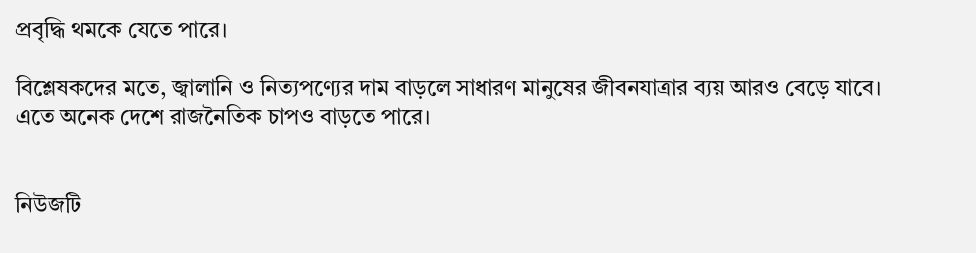প্রবৃদ্ধি থমকে যেতে পারে।

বিশ্লেষকদের মতে, জ্বালানি ও নিত্যপণ্যের দাম বাড়লে সাধারণ মানুষের জীবনযাত্রার ব্যয় আরও বেড়ে যাবে। এতে অনেক দেশে রাজনৈতিক চাপও বাড়তে পারে।


নিউজটি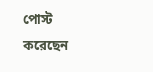পোস্ট করেছেন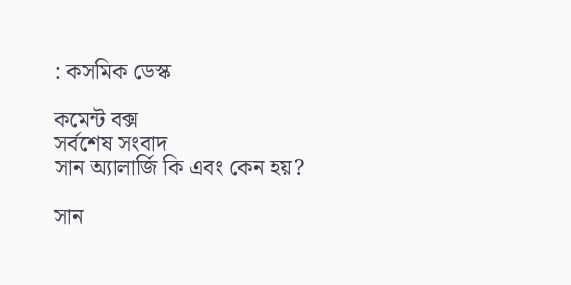: কসমিক ডেস্ক

কমেন্ট বক্স
সর্বশেষ সংবাদ
সান অ্যালার্জি কি এবং কেন হয়?

সান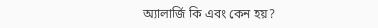অ্যালার্জি কি এবং কেন হয়?